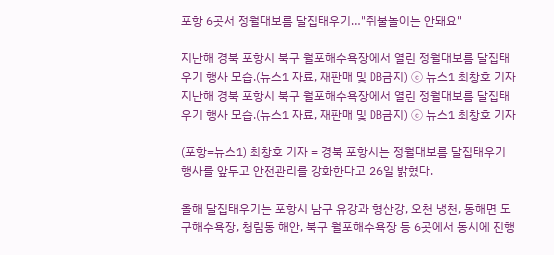포항 6곳서 정월대보름 달집태우기…"쥐불놀이는 안돼요"

지난해 경북 포항시 북구 월포해수욕장에서 열린 정월대보름 달집태우기 행사 모습.(뉴스1 자료, 재판매 및 DB금지) ⓒ 뉴스1 최창호 기자
지난해 경북 포항시 북구 월포해수욕장에서 열린 정월대보름 달집태우기 행사 모습.(뉴스1 자료, 재판매 및 DB금지) ⓒ 뉴스1 최창호 기자

(포항=뉴스1) 최창호 기자 = 경북 포항시는 정월대보름 달집태우기 행사를 앞두고 안전관리를 강화한다고 26일 밝혔다.

올해 달집태우기는 포항시 남구 유강과 형산강, 오천 냉천, 동해면 도구해수욕장, 청림동 해안, 북구 월포해수욕장 등 6곳에서 동시에 진행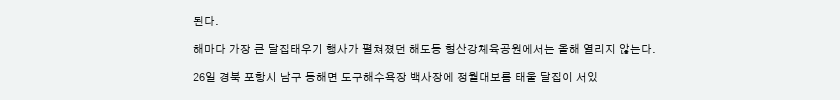된다.

해마다 가장 큰 달집태우기 행사가 펼쳐졌던 해도동 형산강체육공원에서는 올해 열리지 않는다.

26일 경북 포항시 남구 동해면 도구해수욕장 백사장에 정월대보름 태울 달집이 서있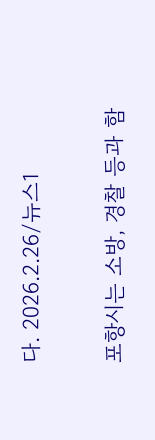다. 2026.2.26/뉴스1

포항시는 소방, 경찰 등과 함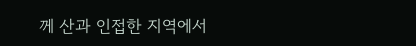께 산과 인접한 지역에서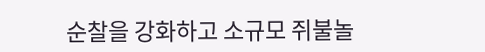순찰을 강화하고 소규모 쥐불놀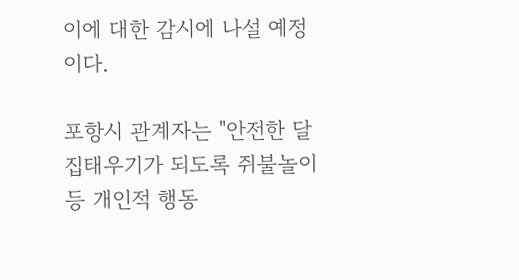이에 대한 감시에 나설 예정이다.

포항시 관계자는 "안전한 달집태우기가 되도록 쥐불놀이 등 개인적 행동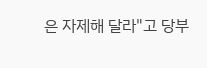은 자제해 달라"고 당부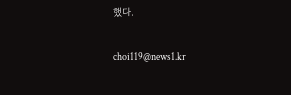했다.

choi119@news1.kr